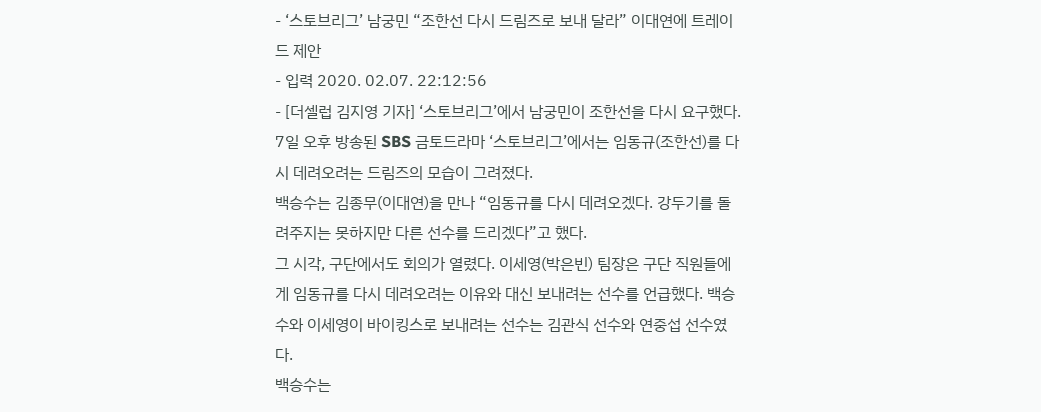- ‘스토브리그’ 남궁민 “조한선 다시 드림즈로 보내 달라” 이대연에 트레이드 제안
- 입력 2020. 02.07. 22:12:56
- [더셀럽 김지영 기자] ‘스토브리그’에서 남궁민이 조한선을 다시 요구했다.
7일 오후 방송된 SBS 금토드라마 ‘스토브리그’에서는 임동규(조한선)를 다시 데려오려는 드림즈의 모습이 그려졌다.
백승수는 김종무(이대연)을 만나 “임동규를 다시 데려오겠다. 강두기를 돌려주지는 못하지만 다른 선수를 드리겠다”고 했다.
그 시각, 구단에서도 회의가 열렸다. 이세영(박은빈) 팀장은 구단 직원들에게 임동규를 다시 데려오려는 이유와 대신 보내려는 선수를 언급했다. 백승수와 이세영이 바이킹스로 보내려는 선수는 김관식 선수와 연중섭 선수였다.
백승수는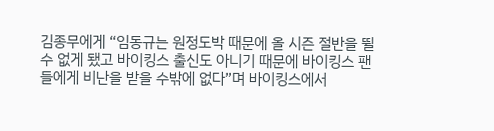김종무에게 “임동규는 원정도박 때문에 올 시즌 절반을 뛸 수 없게 됐고 바이킹스 출신도 아니기 때문에 바이킹스 팬들에게 비난을 받을 수밖에 없다”며 바이킹스에서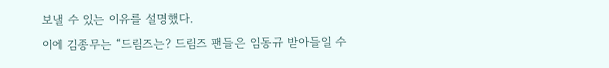보낼 수 있는 이유를 설명했다.
이에 김종무는 “드림즈는? 드림즈 팬들은 임동규 받아들일 수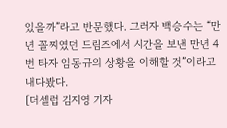있을까”라고 반문했다. 그러자 백승수는 “만년 꼴찌였던 드림즈에서 시간을 보낸 만년 4번 타자 임동규의 상황을 이해할 것”이라고 내다봤다.
[더셀럽 김지영 기자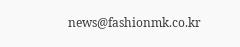news@fashionmk.co.kr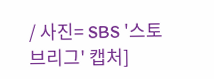/ 사진= SBS '스토브리그' 캡처]